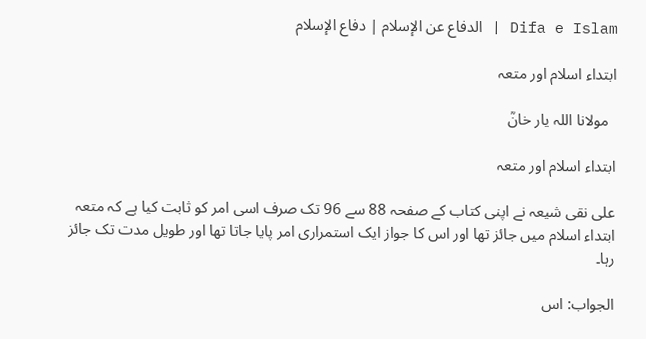Difa e Islam | الدفاع عن الإسلام | دفاع الإسلام

ابتداء اسلام اور متعہ

  مولانا اللہ یار خانؒ

ابتداء اسلام اور متعہ

علی نقی شیعہ نے اپنی کتاب کے صفحہ 88 سے 96 تک صرف اسی امر کو ثابت کیا ہے کہ متعہ ابتداء اسلام میں جائز تھا اور اس کا جواز ایک استمراری امر پایا جاتا تھا اور طویل مدت تک جائز رہا۔

الجواب: اس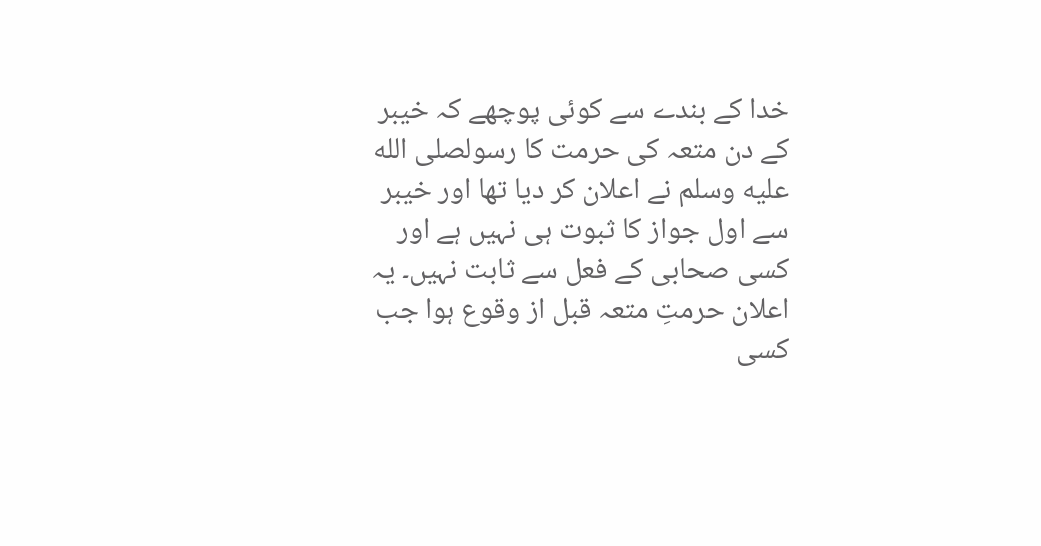خدا کے بندے سے کوئی پوچھے کہ خیبر کے دن متعہ کی حرمت کا رسولصلى الله عليه وسلم نے اعلان کر دیا تھا اور خیبر سے اول جواز کا ثبوت ہی نہیں ہے اور کسی صحابی کے فعل سے ثابت نہیں۔ یہ اعلان حرمتِ متعہ قبل از وقوع ہوا جب کسی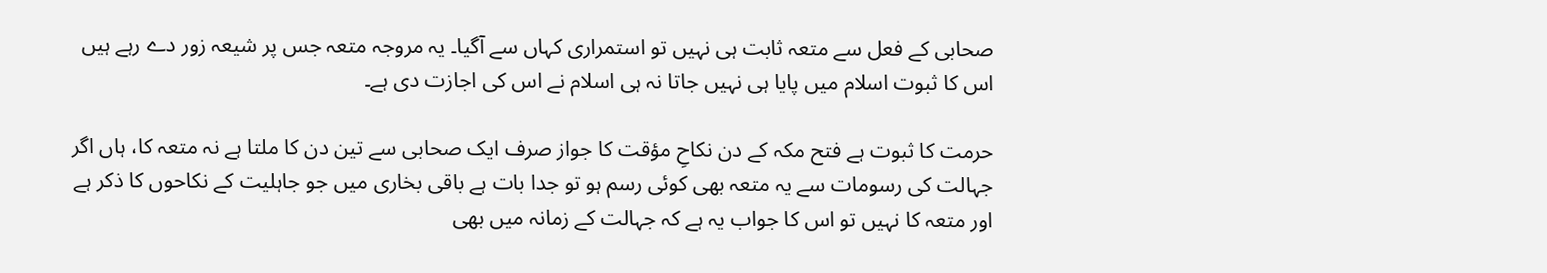صحابی کے فعل سے متعہ ثابت ہی نہیں تو استمراری کہاں سے آگیا۔ یہ مروجہ متعہ جس پر شیعہ زور دے رہے ہیں اس کا ثبوت اسلام میں پایا ہی نہیں جاتا نہ ہی اسلام نے اس کی اجازت دی ہے۔

حرمت کا ثبوت ہے فتح مکہ کے دن نکاحِ مؤقت کا جواز صرف ایک صحابی سے تین دن کا ملتا ہے نہ متعہ کا، ہاں اگر جہالت کی رسومات سے یہ متعہ بھی کوئی رسم ہو تو جدا بات ہے باقی بخاری میں جو جاہلیت کے نکاحوں کا ذکر ہے اور متعہ کا نہیں تو اس کا جواب یہ ہے کہ جہالت کے زمانہ میں بھی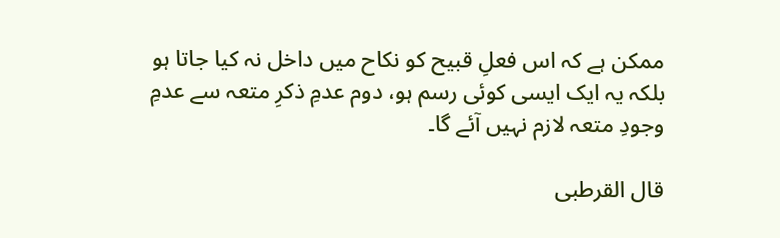ممکن ہے کہ اس فعلِ قبیح کو نکاح میں داخل نہ کیا جاتا ہو بلکہ یہ ایک ایسی کوئی رسم ہو، دوم عدمِ ذکرِ متعہ سے عدمِ وجودِ متعہ لازم نہیں آئے گا۔

قال القرطبی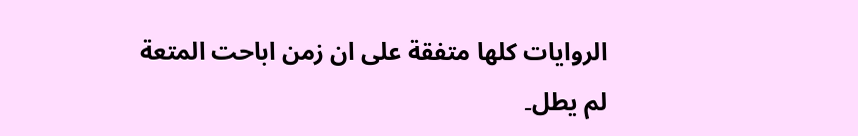الروايات كلها متفقة على ان زمن اباحت المتعة لم يطل۔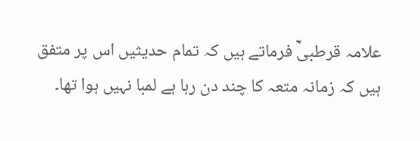علامہ قرطبیؒ فرماتے ہیں کہ تمام حدیثیں اس پر متفق ہیں کہ زمانہ متعہ کا چند دن رہا ہے لمبا نہیں ہوا تھا۔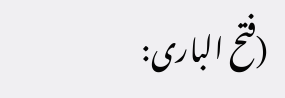(فتح الباری: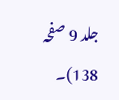جلد 9 صفحہ 138)۔